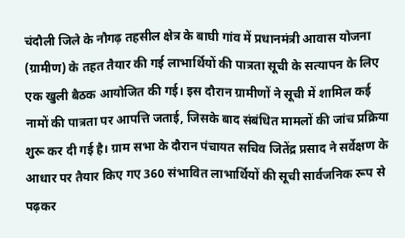चंदौली जिले के नौगढ़ तहसील क्षेत्र के बाघी गांव में प्रधानमंत्री आवास योजना (ग्रामीण) के तहत तैयार की गई लाभार्थियों की पात्रता सूची के सत्यापन के लिए एक खुली बैठक आयोजित की गई। इस दौरान ग्रामीणों ने सूची में शामिल कई नामों की पात्रता पर आपत्ति जताई, जिसके बाद संबंधित मामलों की जांच प्रक्रिया शुरू कर दी गई है। ग्राम सभा के दौरान पंचायत सचिव जितेंद्र प्रसाद ने सर्वेक्षण के आधार पर तैयार किए गए 360 संभावित लाभार्थियों की सूची सार्वजनिक रूप से पढ़कर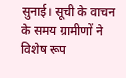सुनाई। सूची के वाचन के समय ग्रामीणों ने विशेष रूप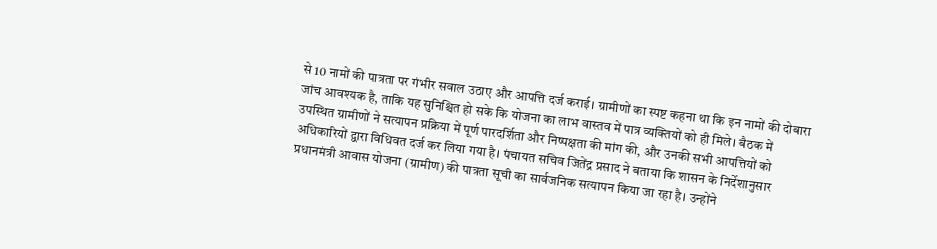से 10 नामों की पात्रता पर गंभीर सवाल उठाए और आपत्ति दर्ज कराई। ग्रामीणों का स्पष्ट कहना था कि इन नामों की दोबारा जांच आवश्यक है, ताकि यह सुनिश्चित हो सके कि योजना का लाभ वास्तव में पात्र व्यक्तियों को ही मिले। बैठक में उपस्थित ग्रामीणों ने सत्यापन प्रक्रिया में पूर्ण पारदर्शिता और निष्पक्षता की मांग की, और उनकी सभी आपत्तियों को अधिकारियों द्वारा विधिवत दर्ज कर लिया गया है। पंचायत सचिव जितेंद्र प्रसाद ने बताया कि शासन के निर्देशानुसार प्रधानमंत्री आवास योजना (ग्रामीण) की पात्रता सूची का सार्वजनिक सत्यापन किया जा रहा है। उन्होंने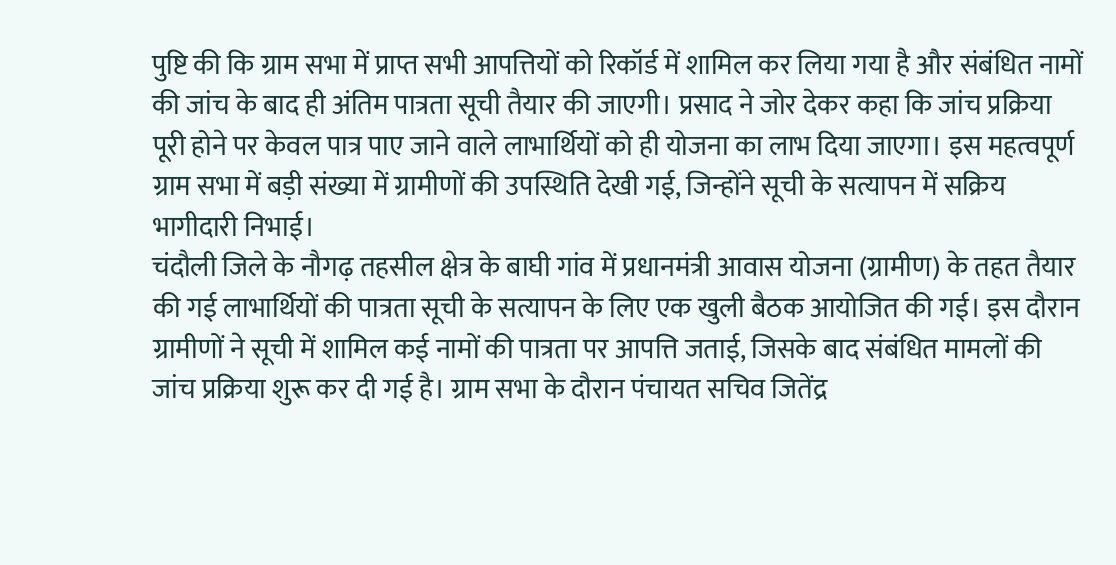पुष्टि की कि ग्राम सभा में प्राप्त सभी आपत्तियों को रिकॉर्ड में शामिल कर लिया गया है और संबंधित नामों की जांच के बाद ही अंतिम पात्रता सूची तैयार की जाएगी। प्रसाद ने जोर देकर कहा कि जांच प्रक्रिया पूरी होने पर केवल पात्र पाए जाने वाले लाभार्थियों को ही योजना का लाभ दिया जाएगा। इस महत्वपूर्ण ग्राम सभा में बड़ी संख्या में ग्रामीणों की उपस्थिति देखी गई, जिन्होंने सूची के सत्यापन में सक्रिय भागीदारी निभाई।
चंदौली जिले के नौगढ़ तहसील क्षेत्र के बाघी गांव में प्रधानमंत्री आवास योजना (ग्रामीण) के तहत तैयार की गई लाभार्थियों की पात्रता सूची के सत्यापन के लिए एक खुली बैठक आयोजित की गई। इस दौरान ग्रामीणों ने सूची में शामिल कई नामों की पात्रता पर आपत्ति जताई, जिसके बाद संबंधित मामलों की जांच प्रक्रिया शुरू कर दी गई है। ग्राम सभा के दौरान पंचायत सचिव जितेंद्र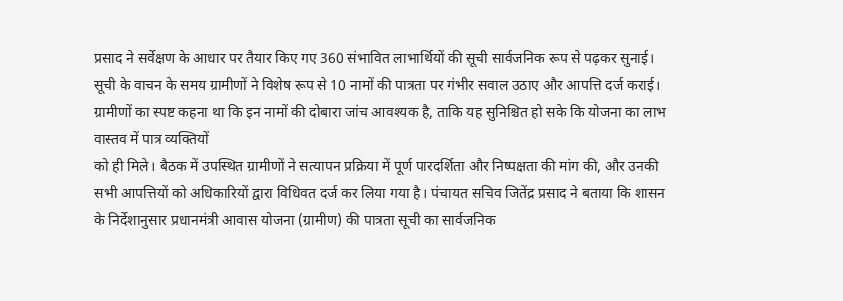प्रसाद ने सर्वेक्षण के आधार पर तैयार किए गए 360 संभावित लाभार्थियों की सूची सार्वजनिक रूप से पढ़कर सुनाई। सूची के वाचन के समय ग्रामीणों ने विशेष रूप से 10 नामों की पात्रता पर गंभीर सवाल उठाए और आपत्ति दर्ज कराई। ग्रामीणों का स्पष्ट कहना था कि इन नामों की दोबारा जांच आवश्यक है, ताकि यह सुनिश्चित हो सके कि योजना का लाभ वास्तव में पात्र व्यक्तियों
को ही मिले। बैठक में उपस्थित ग्रामीणों ने सत्यापन प्रक्रिया में पूर्ण पारदर्शिता और निष्पक्षता की मांग की, और उनकी सभी आपत्तियों को अधिकारियों द्वारा विधिवत दर्ज कर लिया गया है। पंचायत सचिव जितेंद्र प्रसाद ने बताया कि शासन के निर्देशानुसार प्रधानमंत्री आवास योजना (ग्रामीण) की पात्रता सूची का सार्वजनिक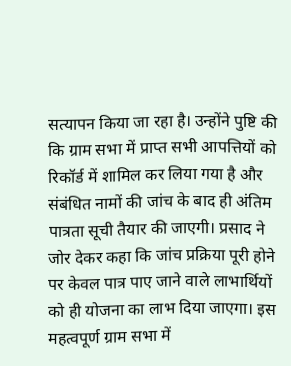सत्यापन किया जा रहा है। उन्होंने पुष्टि की कि ग्राम सभा में प्राप्त सभी आपत्तियों को रिकॉर्ड में शामिल कर लिया गया है और संबंधित नामों की जांच के बाद ही अंतिम पात्रता सूची तैयार की जाएगी। प्रसाद ने जोर देकर कहा कि जांच प्रक्रिया पूरी होने पर केवल पात्र पाए जाने वाले लाभार्थियों को ही योजना का लाभ दिया जाएगा। इस महत्वपूर्ण ग्राम सभा में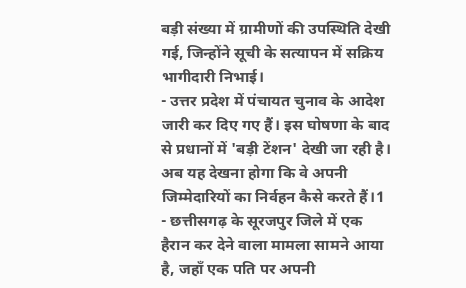बड़ी संख्या में ग्रामीणों की उपस्थिति देखी गई, जिन्होंने सूची के सत्यापन में सक्रिय भागीदारी निभाई।
- उत्तर प्रदेश में पंचायत चुनाव के आदेश जारी कर दिए गए हैं। इस घोषणा के बाद से प्रधानों में 'बड़ी टेंशन' देखी जा रही है। अब यह देखना होगा कि वे अपनी जिम्मेदारियों का निर्वहन कैसे करते हैं।1
- छत्तीसगढ़ के सूरजपुर जिले में एक हैरान कर देने वाला मामला सामने आया है, जहाँ एक पति पर अपनी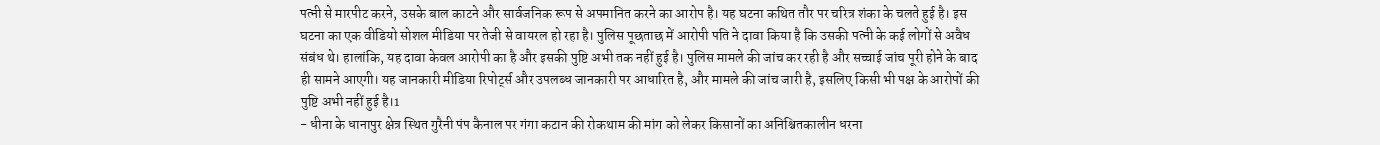पत्नी से मारपीट करने, उसके बाल काटने और सार्वजनिक रूप से अपमानित करने का आरोप है। यह घटना कथित तौर पर चरित्र शंका के चलते हुई है। इस घटना का एक वीडियो सोशल मीडिया पर तेजी से वायरल हो रहा है। पुलिस पूछताछ में आरोपी पति ने दावा किया है कि उसकी पत्नी के कई लोगों से अवैध संबंध थे। हालांकि, यह दावा केवल आरोपी का है और इसकी पुष्टि अभी तक नहीं हुई है। पुलिस मामले की जांच कर रही है और सच्चाई जांच पूरी होने के बाद ही सामने आएगी। यह जानकारी मीडिया रिपोर्ट्स और उपलब्ध जानकारी पर आधारित है, और मामले की जांच जारी है, इसलिए किसी भी पक्ष के आरोपों की पुष्टि अभी नहीं हुई है।1
- धीना के धानापुर क्षेत्र स्थित गुरैनी पंप कैनाल पर गंगा कटान की रोकथाम की मांग को लेकर किसानों का अनिश्चितकालीन धरना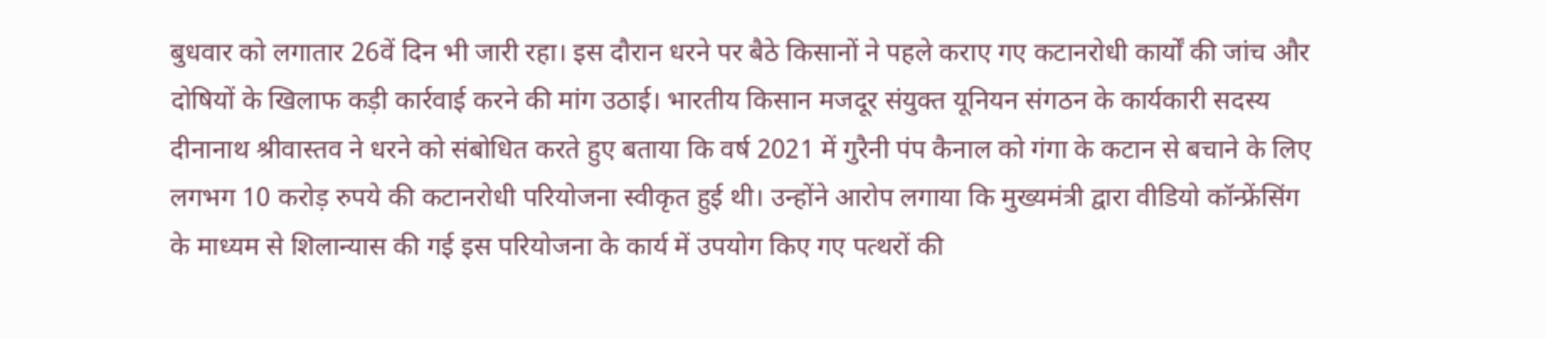बुधवार को लगातार 26वें दिन भी जारी रहा। इस दौरान धरने पर बैठे किसानों ने पहले कराए गए कटानरोधी कार्यों की जांच और दोषियों के खिलाफ कड़ी कार्रवाई करने की मांग उठाई। भारतीय किसान मजदूर संयुक्त यूनियन संगठन के कार्यकारी सदस्य दीनानाथ श्रीवास्तव ने धरने को संबोधित करते हुए बताया कि वर्ष 2021 में गुरैनी पंप कैनाल को गंगा के कटान से बचाने के लिए लगभग 10 करोड़ रुपये की कटानरोधी परियोजना स्वीकृत हुई थी। उन्होंने आरोप लगाया कि मुख्यमंत्री द्वारा वीडियो कॉन्फ्रेंसिंग के माध्यम से शिलान्यास की गई इस परियोजना के कार्य में उपयोग किए गए पत्थरों की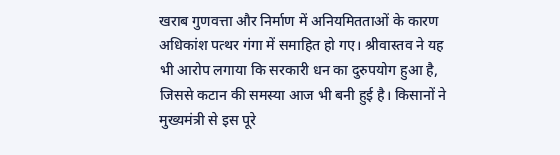खराब गुणवत्ता और निर्माण में अनियमितताओं के कारण अधिकांश पत्थर गंगा में समाहित हो गए। श्रीवास्तव ने यह भी आरोप लगाया कि सरकारी धन का दुरुपयोग हुआ है, जिससे कटान की समस्या आज भी बनी हुई है। किसानों ने मुख्यमंत्री से इस पूरे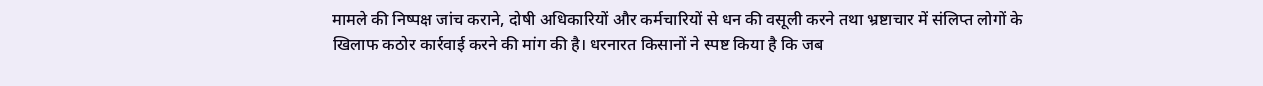मामले की निष्पक्ष जांच कराने, दोषी अधिकारियों और कर्मचारियों से धन की वसूली करने तथा भ्रष्टाचार में संलिप्त लोगों के खिलाफ कठोर कार्रवाई करने की मांग की है। धरनारत किसानों ने स्पष्ट किया है कि जब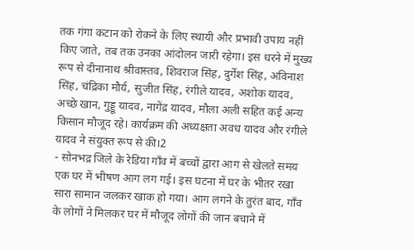तक गंगा कटान को रोकने के लिए स्थायी और प्रभावी उपाय नहीं किए जाते, तब तक उनका आंदोलन जारी रहेगा। इस धरने में मुख्य रूप से दीनानाथ श्रीवास्तव, शिवराज सिंह, दुर्गेश सिंह, अविनाश सिंह, चंद्रिका मौर्य, सुजीत सिंह, रंगीले यादव, अशोक यादव, अच्छे खान, गुड्डू यादव, नागेंद्र यादव, मौला अली सहित कई अन्य किसान मौजूद रहे। कार्यक्रम की अध्यक्षता अवध यादव और रंगीले यादव ने संयुक्त रूप से की।2
- सोनभद्र जिले के रेडिया गाँव में बच्चों द्वारा आग से खेलते समय एक घर में भीषण आग लग गई। इस घटना में घर के भीतर रखा सारा सामान जलकर खाक हो गया। आग लगने के तुरंत बाद, गाँव के लोगों ने मिलकर घर में मौजूद लोगों की जान बचाने में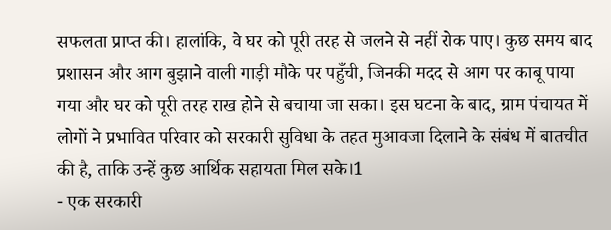सफलता प्राप्त की। हालांकि, वे घर को पूरी तरह से जलने से नहीं रोक पाए। कुछ समय बाद प्रशासन और आग बुझाने वाली गाड़ी मौके पर पहुँची, जिनकी मदद से आग पर काबू पाया गया और घर को पूरी तरह राख होने से बचाया जा सका। इस घटना के बाद, ग्राम पंचायत में लोगों ने प्रभावित परिवार को सरकारी सुविधा के तहत मुआवजा दिलाने के संबंध में बातचीत की है, ताकि उन्हें कुछ आर्थिक सहायता मिल सके।1
- एक सरकारी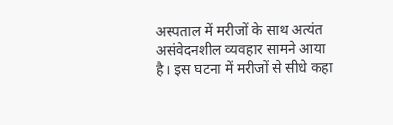अस्पताल में मरीजों के साथ अत्यंत असंवेदनशील व्यवहार सामने आया है। इस घटना में मरीजों से सीधे कहा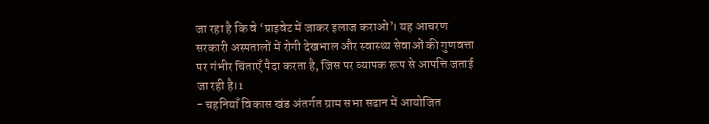जा रहा है कि वे ‘प्राइवेट में जाकर इलाज कराओ’। यह आचरण सरकारी अस्पतालों में रोगी देखभाल और स्वास्थ्य सेवाओं की गुणवत्ता पर गंभीर चिंताएँ पैदा करता है, जिस पर व्यापक रूप से आपत्ति जताई जा रही है।1
- चहनियाँ विकास खंड अंतर्गत ग्राम सभा सढान में आयोजित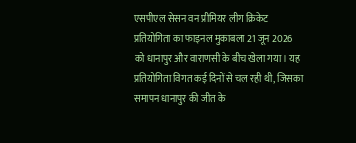एसपीएल सेसन वन प्रीमियर लीग क्रिकेट प्रतियोगिता का फाइनल मुकाबला 21 जून 2026 को धानापुर और वाराणसी के बीच खेला गया। यह प्रतियोगिता विगत कई दिनों से चल रही थी, जिसका समापन धानापुर की जीत के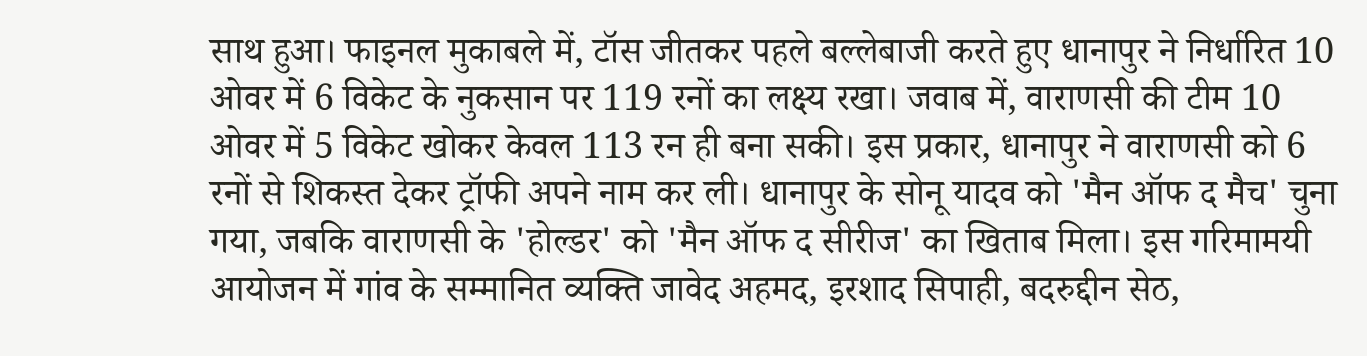साथ हुआ। फाइनल मुकाबले में, टॉस जीतकर पहले बल्लेबाजी करते हुए धानापुर ने निर्धारित 10 ओवर में 6 विकेट के नुकसान पर 119 रनों का लक्ष्य रखा। जवाब में, वाराणसी की टीम 10 ओवर में 5 विकेट खोकर केवल 113 रन ही बना सकी। इस प्रकार, धानापुर ने वाराणसी को 6 रनों से शिकस्त देकर ट्रॉफी अपने नाम कर ली। धानापुर के सोनू यादव को 'मैन ऑफ द मैच' चुना गया, जबकि वाराणसी के 'होल्डर' को 'मैन ऑफ द सीरीज' का खिताब मिला। इस गरिमामयी आयोजन में गांव के सम्मानित व्यक्ति जावेद अहमद, इरशाद सिपाही, बदरुद्दीन सेठ,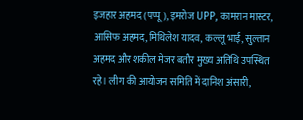इजहार अहमद (पप्पू), इमरोज UPP, कामरान मास्टर, आसिफ अहमद, मिथिलेश यादव, कल्लू भाई, सुल्तान अहमद और शकील मेजर बतौर मुख्य अतिथि उपस्थित रहे। लीग की आयोजन समिति में दानिश अंसारी,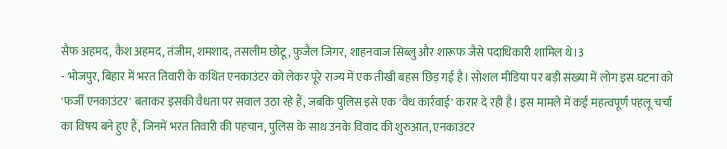सैफ अहमद, कैश अहमद, तंजीम, शमशाद, तसलीम छोटू, फुजैल जिगर, शाहनवाज सिब्लु और शारूफ जैसे पदाधिकारी शामिल थे।3
- भोजपुर, बिहार में भरत तिवारी के कथित एनकाउंटर को लेकर पूरे राज्य में एक तीखी बहस छिड़ गई है। सोशल मीडिया पर बड़ी संख्या में लोग इस घटना को 'फर्जी एनकाउंटर' बताकर इसकी वैधता पर सवाल उठा रहे हैं, जबकि पुलिस इसे एक 'वैध कार्रवाई' करार दे रही है। इस मामले में कई महत्वपूर्ण पहलू चर्चा का विषय बने हुए हैं, जिनमें भरत तिवारी की पहचान, पुलिस के साथ उनके विवाद की शुरुआत, एनकाउंटर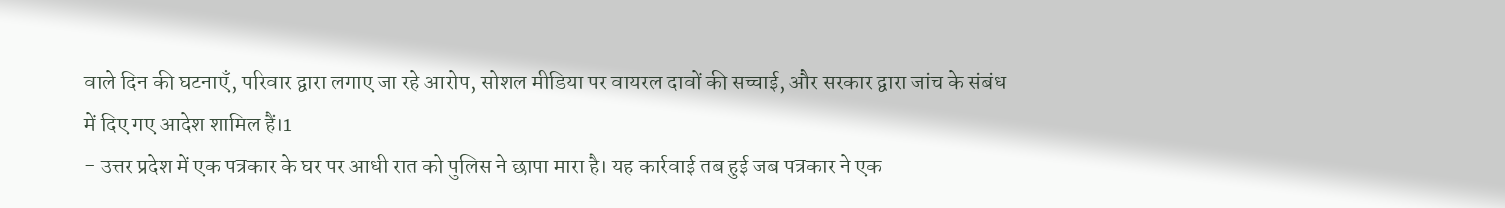वाले दिन की घटनाएँ, परिवार द्वारा लगाए जा रहे आरोप, सोशल मीडिया पर वायरल दावों की सच्चाई, और सरकार द्वारा जांच के संबंध में दिए गए आदेश शामिल हैं।1
- उत्तर प्रदेश में एक पत्रकार के घर पर आधी रात को पुलिस ने छापा मारा है। यह कार्रवाई तब हुई जब पत्रकार ने एक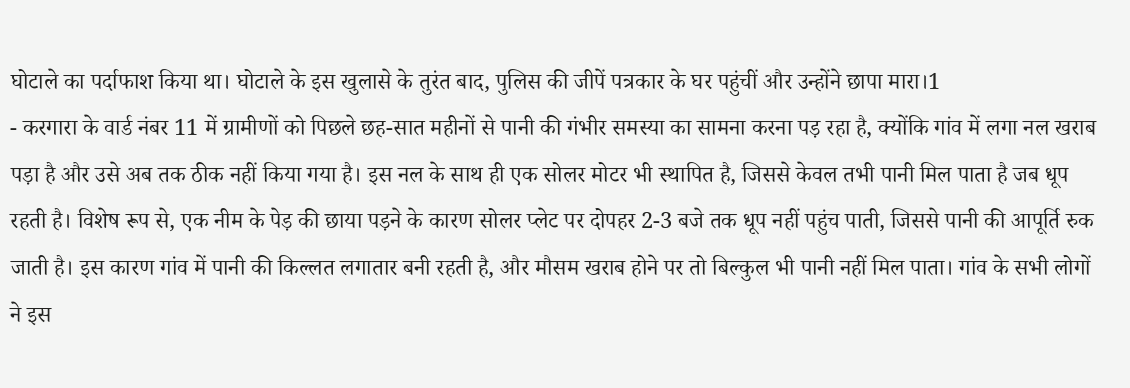घोटाले का पर्दाफाश किया था। घोटाले के इस खुलासे के तुरंत बाद, पुलिस की जीपें पत्रकार के घर पहुंचीं और उन्होंने छापा मारा।1
- करगारा के वार्ड नंबर 11 में ग्रामीणों को पिछले छह-सात महीनों से पानी की गंभीर समस्या का सामना करना पड़ रहा है, क्योंकि गांव में लगा नल खराब पड़ा है और उसे अब तक ठीक नहीं किया गया है। इस नल के साथ ही एक सोलर मोटर भी स्थापित है, जिससे केवल तभी पानी मिल पाता है जब धूप रहती है। विशेष रूप से, एक नीम के पेड़ की छाया पड़ने के कारण सोलर प्लेट पर दोपहर 2-3 बजे तक धूप नहीं पहुंच पाती, जिससे पानी की आपूर्ति रुक जाती है। इस कारण गांव में पानी की किल्लत लगातार बनी रहती है, और मौसम खराब होने पर तो बिल्कुल भी पानी नहीं मिल पाता। गांव के सभी लोगों ने इस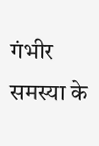गंभीर समस्या के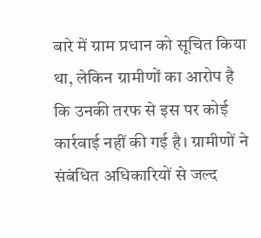बारे में ग्राम प्रधान को सूचित किया था, लेकिन ग्रामीणों का आरोप है कि उनकी तरफ से इस पर कोई कार्रवाई नहीं की गई है। ग्रामीणों ने संबंधित अधिकारियों से जल्द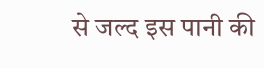से जल्द इस पानी की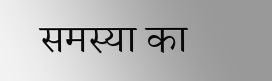समस्या का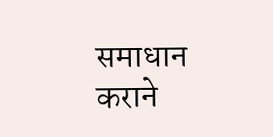समाधान कराने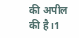की अपील की है।1